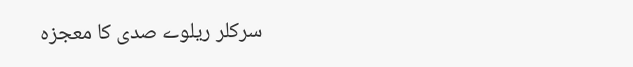سرکلر ریلوے صدی کا معجزہ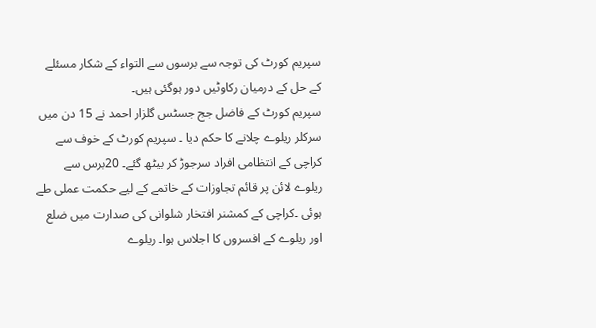سپریم کورٹ کی توجہ سے برسوں سے التواء کے شکار مسئلے کے حل کے درمیان رکاوٹیں دور ہوگئی ہیں۔
سپریم کورٹ کے فاضل جج جسٹس گلزار احمد نے 15 دن میں سرکلر ریلوے چلانے کا حکم دیا ۔ سپریم کورٹ کے خوف سے کراچی کے انتظامی افراد سرجوڑ کر بیٹھ گئے۔ 20برس سے ریلوے لائن پر قائم تجاوزات کے خاتمے کے لیے حکمت عملی طے ہوئی ۔کراچی کے کمشنر افتخار شلوانی کی صدارت میں ضلع اور ریلوے کے افسروں کا اجلاس ہوا۔ ریلوے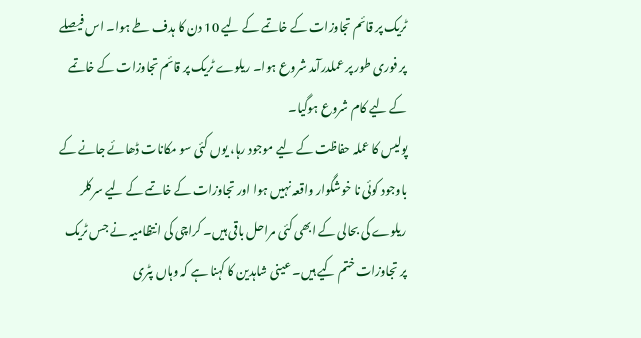ٹریک پر قائم تجاوزات کے خاتمے کے لیے 10 دن کا ہدف طے ہوا۔ اس فیصلے پر فوری طور پر عملدرآمد شروع ہوا۔ ریلوے ٹریک پر قائم تجاوزات کے خاتمے کے لیے کام شروع ہوگیا۔
پولیس کا عملہ حفاظت کے لیے موجود رہا، یوں کئی سو مکانات ڈھائے جانے کے باوجود کوئی نا خوشگوار واقعہ نہیں ہوا اور تجاوزات کے خاتمے کے لیے سرکلر ریلوے کی بحالی کے ابھی کئی مراحل باقی ہیں۔ کراچی کی انتظامیہ نے جس ٹریک پر تجاوزات ختم کیے ہیں۔ عینی شاہدین کا کہنا ہے کہ وہاں پٹری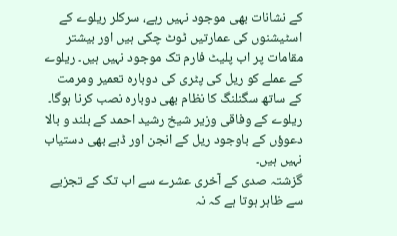کے نشانات بھی موجود نہیں رہے، سرکلر ریلوے کے اسٹیشنوں کی عمارتیں ٹوٹ چکی ہیں اور بیشتر مقامات پر اب پلیٹ فارم تک موجود نہیں ہیں۔ ریلوے کے عملے کو ریل کی پٹری کی دوبارہ تعمیر ومرمت کے ساتھ سگنلنگ کا نظام بھی دوبارہ نصب کرنا ہوگا۔ ریلوے کے وفاقی وزیر شیخ رشید احمد کے بلند و بالا دعوؤں کے باوجود ریل کے انجن اور ڈبے بھی دستیاب نہیں ہیں۔
گزشتہ صدی کے آخری عشرے سے اب تک کے تجزیے سے ظاہر ہوتا ہے کہ نہ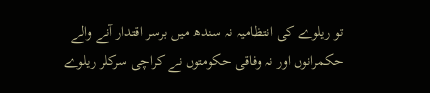تو ریلوے کی انتظامیہ نہ سندھ میں برسر اقتدار آنے والے حکمرانوں اور نہ وفاقی حکومتوں نے کراچی سرکلر ریلوے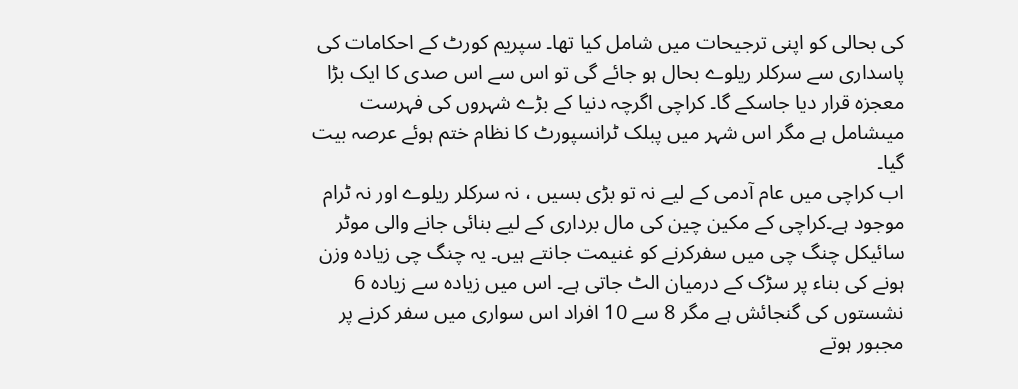کی بحالی کو اپنی ترجیحات میں شامل کیا تھا۔ سپریم کورٹ کے احکامات کی پاسداری سے سرکلر ریلوے بحال ہو جائے گی تو اس سے اس صدی کا ایک بڑا معجزہ قرار دیا جاسکے گا۔ کراچی اگرچہ دنیا کے بڑے شہروں کی فہرست میںشامل ہے مگر اس شہر میں پبلک ٹرانسپورٹ کا نظام ختم ہوئے عرصہ بیت گیا۔
اب کراچی میں عام آدمی کے لیے نہ تو بڑی بسیں ، نہ سرکلر ریلوے اور نہ ٹرام موجود ہے۔کراچی کے مکین چین کی مال برداری کے لیے بنائی جانے والی موٹر سائیکل چنگ چی میں سفرکرنے کو غنیمت جانتے ہیں۔ یہ چنگ چی زیادہ وزن ہونے کی بناء پر سڑک کے درمیان الٹ جاتی ہے۔ اس میں زیادہ سے زیادہ 6 نشستوں کی گنجائش ہے مگر 8 سے 10 افراد اس سواری میں سفر کرنے پر مجبور ہوتے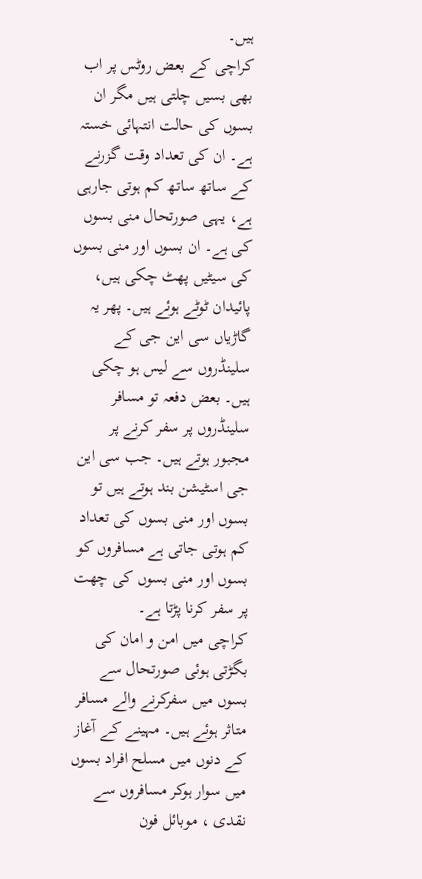ہیں۔
کراچی کے بعض روٹس پر اب بھی بسیں چلتی ہیں مگر ان بسوں کی حالت انتہائی خستہ ہے۔ ان کی تعداد وقت گزرنے کے ساتھ ساتھ کم ہوتی جارہی ہے، یہی صورتحال منی بسوں کی ہے۔ ان بسوں اور منی بسوں کی سیٹیں پھٹ چکی ہیں، پائیدان ٹوٹے ہوئے ہیں۔ پھر یہ گاڑیاں سی این جی کے سلینڈروں سے لیس ہو چکی ہیں۔ بعض دفعہ تو مسافر سلینڈروں پر سفر کرنے پر مجبور ہوتے ہیں۔ جب سی این جی اسٹیشن بند ہوتے ہیں تو بسوں اور منی بسوں کی تعداد کم ہوتی جاتی ہے مسافروں کو بسوں اور منی بسوں کی چھت پر سفر کرنا پڑتا ہے۔
کراچی میں امن و امان کی بگڑتی ہوئی صورتحال سے بسوں میں سفرکرنے والے مسافر متاثر ہوئے ہیں۔ مہینے کے آغاز کے دنوں میں مسلح افراد بسوں میں سوار ہوکر مسافروں سے نقدی ، موبائل فون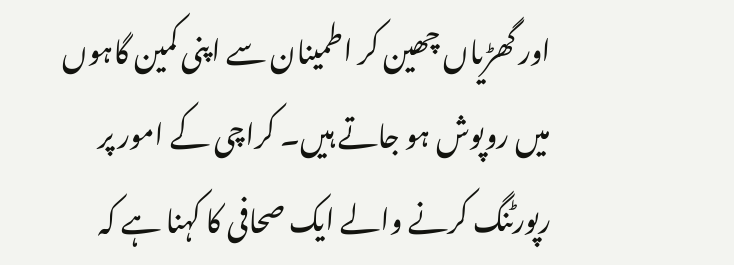اور گھڑیاں چھین کر اطمینان سے اپنی کمین گاہوں میں روپوش ہو جاتے ہیں۔ کراچی کے امور پر رپورٹنگ کرنے والے ایک صحافی کا کہنا ہے کہ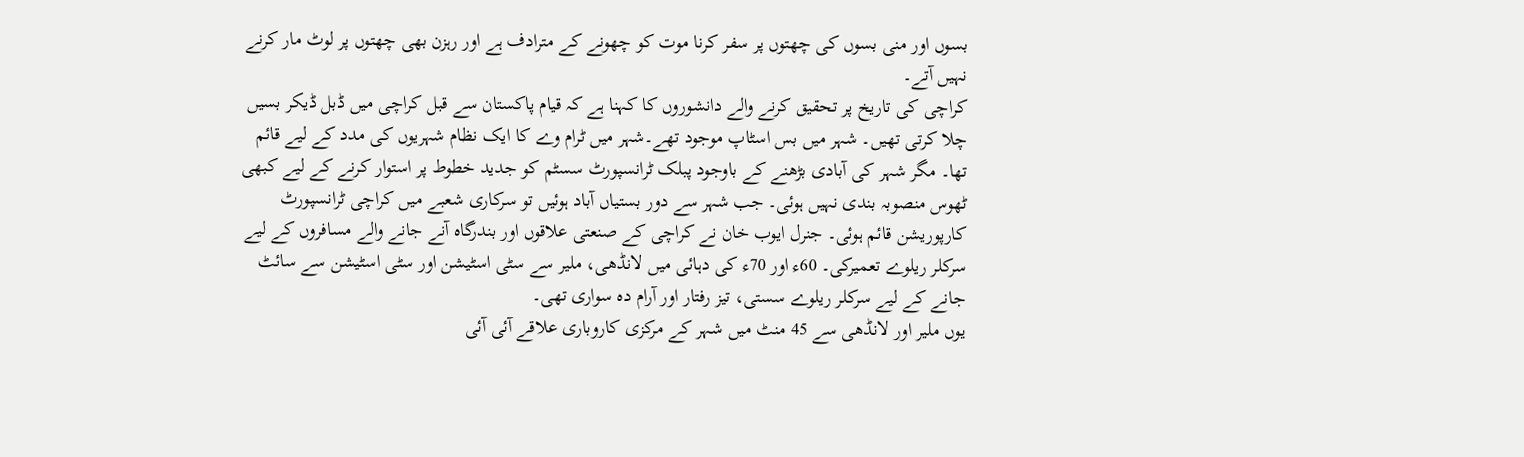بسوں اور منی بسوں کی چھتوں پر سفر کرنا موت کو چھونے کے مترادف ہے اور رہزن بھی چھتوں پر لوٹ مار کرنے نہیں آتے۔
کراچی کی تاریخ پر تحقیق کرنے والے دانشوروں کا کہنا ہے کہ قیام پاکستان سے قبل کراچی میں ڈبل ڈیکر بسیں چلا کرتی تھیں۔ شہر میں بس اسٹاپ موجود تھے۔شہر میں ٹرام وے کا ایک نظام شہریوں کی مدد کے لیے قائم تھا۔ مگر شہر کی آبادی بڑھنے کے باوجود پبلک ٹرانسپورٹ سسٹم کو جدید خطوط پر استوار کرنے کے لیے کبھی ٹھوس منصوبہ بندی نہیں ہوئی۔ جب شہر سے دور بستیاں آباد ہوئیں تو سرکاری شعبے میں کراچی ٹرانسپورٹ کارپوریشن قائم ہوئی۔ جنرل ایوب خان نے کراچی کے صنعتی علاقوں اور بندرگاہ آنے جانے والے مسافروں کے لیے سرکلر ریلوے تعمیرکی۔ 60ء اور 70ء کی دہائی میں لانڈھی، ملیر سے سٹی اسٹیشن اور سٹی اسٹیشن سے سائٹ جانے کے لیے سرکلر ریلوے سستی، تیز رفتار اور آرام دہ سواری تھی۔
یوں ملیر اور لانڈھی سے 45 منٹ میں شہر کے مرکزی کاروباری علاقے آئی آئی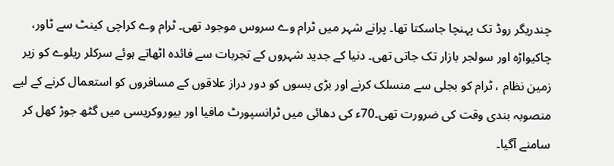چندریگر روڈ تک پہنچا جاسکتا تھا۔ پرانے شہر میں ٹرام وے سروس موجود تھی۔ ٹرام وے کراچی کینٹ سے ٹاور، چاکیواڑہ اور سولجر بازار تک جاتی تھی۔ دنیا کے جدید شہروں کے تجربات سے فائدہ اٹھاتے ہوئے سرکلر ریلوے کو زیر زمین نظام ، ٹرام کو بجلی سے منسلک کرنے اور بڑی بسوں کو دور دراز علاقوں کے مسافروں کو استعمال کرنے کے لیے منصوبہ بندی وقت کی ضرورت تھی۔70ء کی دھائی میں ٹرانسپورٹ مافیا اور بیوروکریسی میں گٹھ جوڑ کھل کر سامنے آگیا۔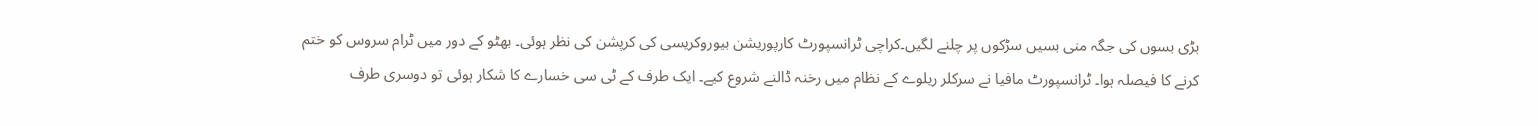بڑی بسوں کی جگہ منی بسیں سڑکوں پر چلنے لگیں۔کراچی ٹرانسپورٹ کارپوریشن بیوروکریسی کی کرپشن کی نظر ہوئی۔ بھٹو کے دور میں ٹرام سروس کو ختم کرنے کا فیصلہ ہوا۔ ٹرانسپورٹ مافیا نے سرکلر ریلوے کے نظام میں رخنہ ڈالنے شروع کیے۔ ایک طرف کے ٹی سی خسارے کا شکار ہوئی تو دوسری طرف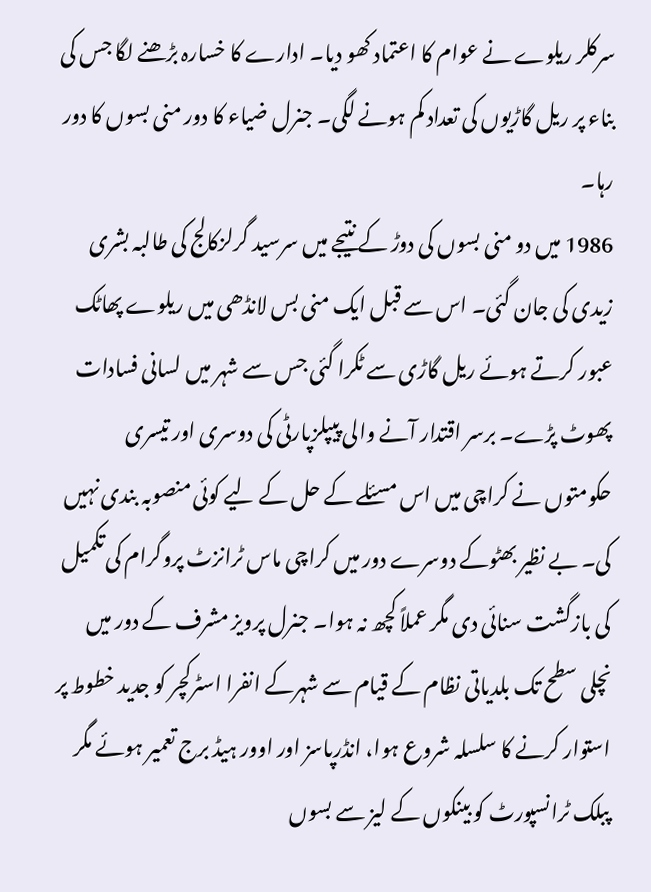سرکلر ریلوے نے عوام کا اعتماد کھو دیا۔ ادارے کا خسارہ بڑھنے لگا جس کی بناء پر ریل گاڑیوں کی تعداد کم ہونے لگی۔ جنرل ضیاء کا دور منی بسوں کا دور رہا۔
1986 میں دو منی بسوں کی دوڑ کے نتیجے میں سرسید گرلزکالج کی طالبہ بشری زیدی کی جان گئی۔ اس سے قبل ایک منی بس لانڈھی میں ریلوے پھاٹک عبور کرتے ہوئے ریل گاڑی سے ٹکرا گئی جس سے شہر میں لسانی فسادات پھوٹ پڑے۔ برسر اقتدار آنے والی پیپلزپارٹی کی دوسری اور تیسری حکومتوں نے کراچی میں اس مسئلے کے حل کے لیے کوئی منصوبہ بندی نہیں کی۔ بے نظیر بھٹوکے دوسرے دور میں کراچی ماس ٹرانزٹ پروگرام کی تکمیل کی بازگشت سنائی دی مگر عملاً کچھ نہ ہوا۔ جنرل پرویز مشرف کے دور میں نچلی سطح تک بلدیاتی نظام کے قیام سے شہرکے انفرا اسٹرکچر کو جدید خطوط پر استوار کرنے کا سلسلہ شروع ہوا، انڈرپاسز اور اوور ہیڈ برج تعمیر ہوئے مگر پبلک ٹرانسپورٹ کو بینکوں کے لیز سے بسوں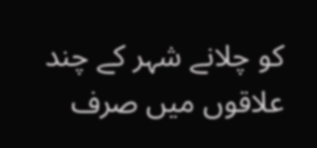کو چلانے شہر کے چند علاقوں میں صرف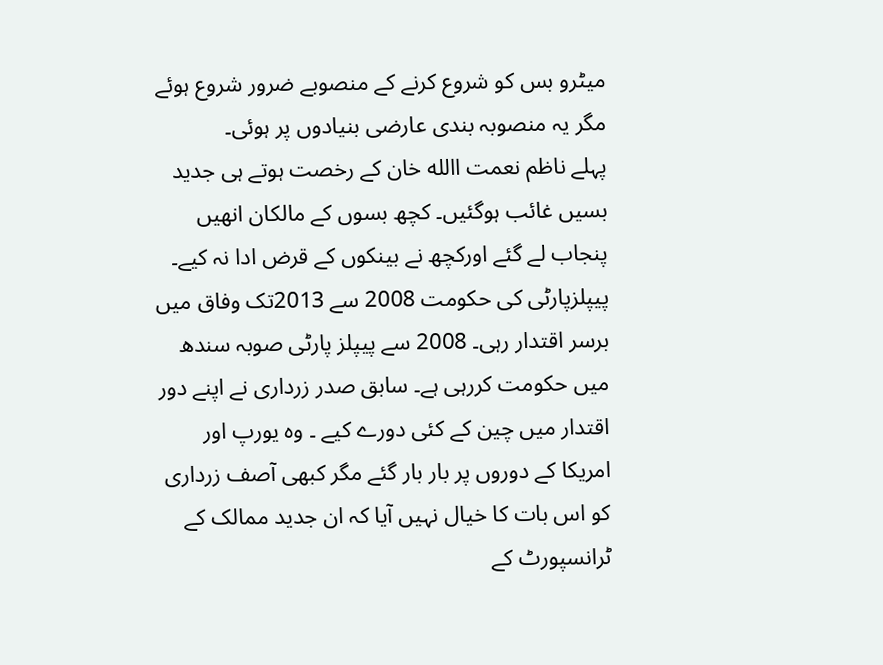میٹرو بس کو شروع کرنے کے منصوبے ضرور شروع ہوئے مگر یہ منصوبہ بندی عارضی بنیادوں پر ہوئی۔
پہلے ناظم نعمت االله خان کے رخصت ہوتے ہی جدید بسیں غائب ہوگئیں۔ کچھ بسوں کے مالکان انھیں پنجاب لے گئے اورکچھ نے بینکوں کے قرض ادا نہ کیے۔ پیپلزپارٹی کی حکومت 2008 سے 2013تک وفاق میں برسر اقتدار رہی۔ 2008 سے پیپلز پارٹی صوبہ سندھ میں حکومت کررہی ہے۔ سابق صدر زرداری نے اپنے دور اقتدار میں چین کے کئی دورے کیے ۔ وہ یورپ اور امریکا کے دوروں پر بار بار گئے مگر کبھی آصف زرداری کو اس بات کا خیال نہیں آیا کہ ان جدید ممالک کے ٹرانسپورٹ کے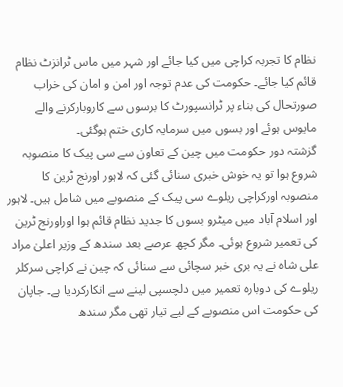نظام کا تجربہ کراچی میں کیا جائے اور شہر میں ماس ٹرانزٹ نظام قائم کیا جائے۔ حکومت کی عدم توجہ اور امن و امان کی خراب صورتحال کی بناء پر ٹرانسپورٹ کا برسوں سے کاروبارکرنے والے مایوس ہوئے اور بسوں میں سرمایہ کاری ختم ہوگئی۔
گزشتہ دور حکومت میں چین کے تعاون سے سی پیک کا منصوبہ شروع ہوا تو یہ خوش خبری سنائی گئی کہ لاہور اورنج ٹرین کا منصوبہ اورکراچی ریلوے سی پیک کے منصوبے میں شامل ہیں۔ لاہور اور اسلام آباد میں میٹرو بسوں کا جدید نظام قائم ہوا اوراورنج ٹرین کی تعمیر شروع ہوئی۔ مگر کچھ عرصے بعد سندھ کے وزیر اعلیٰ مراد علی شاہ نے یہ بری خبر سچائی سے سنائی کہ چین نے کراچی سرکلر ریلوے کی دوبارہ تعمیر میں دلچسپی لینے سے انکارکردیا ہے۔ جاپان کی حکومت اس منصوبے کے لیے تیار تھی مگر سندھ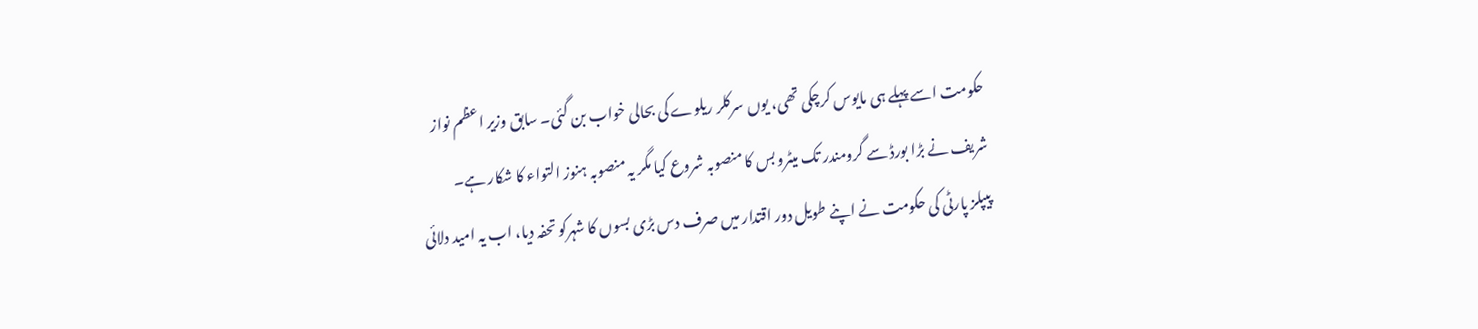حکومت اسے پہلے ہی مایوس کرچکی تھی، یوں سرکلر ریلوے کی بحالی خواب بن گئی۔ سابق وزیر اعظم نواز شریف نے بڑا بورڈ سے گرومندر تک میٹرو بس کا منصوبہ شروع کیا مگر یہ منصوبہ ہنوز التواء کا شکار ہے۔
پیپلز پارٹی کی حکومت نے اپنے طویل دور اقتدار میں صرف دس بڑی بسوں کا شہرکو تحفہ دیا، اب یہ امید دلائی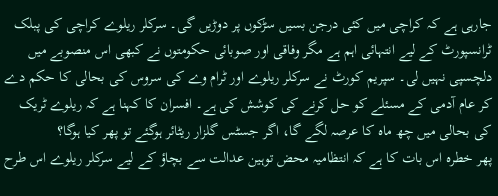جارہی ہے کہ کراچی میں کئی درجن بسیں سڑکوں پر دوڑیں گی۔ سرکلر ریلوے کراچی کی پبلک ٹرانسپورٹ کے لیے انتہائی اہم ہے مگر وفاقی اور صوبائی حکومتوں نے کبھی اس منصوبے میں دلچسپی نہیں لی۔ سپریم کورٹ نے سرکلر ریلوے اور ٹرام وے کی سروس کی بحالی کا حکم دے کر عام آدمی کے مسئلے کو حل کرنے کی کوشش کی ہے۔ افسران کا کہنا ہے کہ ریلوے ٹریک کی بحالی میں چھ ماہ کا عرصہ لگے گا، اگر جسٹس گلزار ریٹائر ہوگئے تو پھر کیا ہوگا؟
پھر خطرہ اس بات کا ہے کہ انتظامیہ محض توہین عدالت سے بچاؤ کے لیے سرکلر ریلوے اس طرح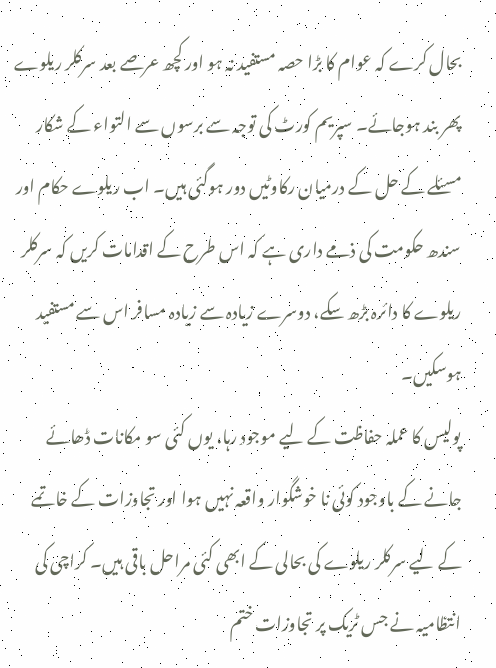بحال کرے کہ عوام کا بڑا حصہ مستفید نہ ہو اور کچھ عرصے بعد سرکلر ریلوے پھر بند ہوجائے۔ سپریم کورٹ کی توجہ سے برسوں سے التواء کے شکار مسئلے کے حل کے درمیان رکاوٹیں دور ہوگئی ہیں۔ اب ریلوے حکام اور سندھ حکومت کی ذمے داری ہے کہ اس طرح کے اقدامات کریں کہ سرکلر ریلوے کا دائرہ بڑھ سکے، دوسرے زیادہ سے زیادہ مسافر اس سے مستفید ہوسکیں۔
پولیس کا عملہ حفاظت کے لیے موجود رہا، یوں کئی سو مکانات ڈھائے جانے کے باوجود کوئی نا خوشگوار واقعہ نہیں ہوا اور تجاوزات کے خاتمے کے لیے سرکلر ریلوے کی بحالی کے ابھی کئی مراحل باقی ہیں۔ کراچی کی انتظامیہ نے جس ٹریک پر تجاوزات ختم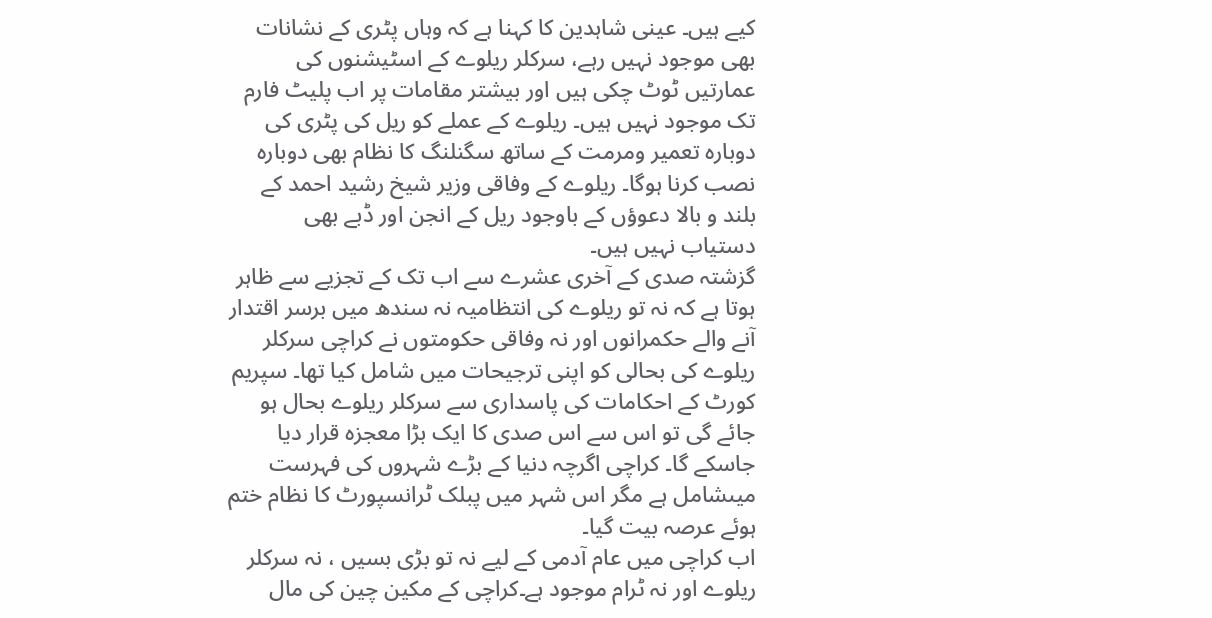کیے ہیں۔ عینی شاہدین کا کہنا ہے کہ وہاں پٹری کے نشانات بھی موجود نہیں رہے، سرکلر ریلوے کے اسٹیشنوں کی عمارتیں ٹوٹ چکی ہیں اور بیشتر مقامات پر اب پلیٹ فارم تک موجود نہیں ہیں۔ ریلوے کے عملے کو ریل کی پٹری کی دوبارہ تعمیر ومرمت کے ساتھ سگنلنگ کا نظام بھی دوبارہ نصب کرنا ہوگا۔ ریلوے کے وفاقی وزیر شیخ رشید احمد کے بلند و بالا دعوؤں کے باوجود ریل کے انجن اور ڈبے بھی دستیاب نہیں ہیں۔
گزشتہ صدی کے آخری عشرے سے اب تک کے تجزیے سے ظاہر ہوتا ہے کہ نہ تو ریلوے کی انتظامیہ نہ سندھ میں برسر اقتدار آنے والے حکمرانوں اور نہ وفاقی حکومتوں نے کراچی سرکلر ریلوے کی بحالی کو اپنی ترجیحات میں شامل کیا تھا۔ سپریم کورٹ کے احکامات کی پاسداری سے سرکلر ریلوے بحال ہو جائے گی تو اس سے اس صدی کا ایک بڑا معجزہ قرار دیا جاسکے گا۔ کراچی اگرچہ دنیا کے بڑے شہروں کی فہرست میںشامل ہے مگر اس شہر میں پبلک ٹرانسپورٹ کا نظام ختم ہوئے عرصہ بیت گیا۔
اب کراچی میں عام آدمی کے لیے نہ تو بڑی بسیں ، نہ سرکلر ریلوے اور نہ ٹرام موجود ہے۔کراچی کے مکین چین کی مال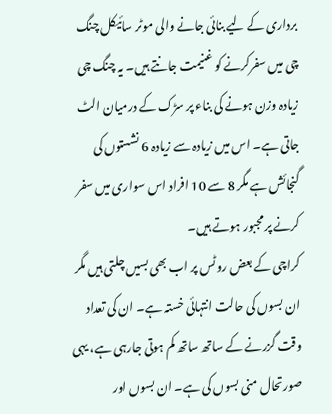برداری کے لیے بنائی جانے والی موٹر سائیکل چنگ چی میں سفرکرنے کو غنیمت جانتے ہیں۔ یہ چنگ چی زیادہ وزن ہونے کی بناء پر سڑک کے درمیان الٹ جاتی ہے۔ اس میں زیادہ سے زیادہ 6 نشستوں کی گنجائش ہے مگر 8 سے 10 افراد اس سواری میں سفر کرنے پر مجبور ہوتے ہیں۔
کراچی کے بعض روٹس پر اب بھی بسیں چلتی ہیں مگر ان بسوں کی حالت انتہائی خستہ ہے۔ ان کی تعداد وقت گزرنے کے ساتھ ساتھ کم ہوتی جارہی ہے، یہی صورتحال منی بسوں کی ہے۔ ان بسوں اور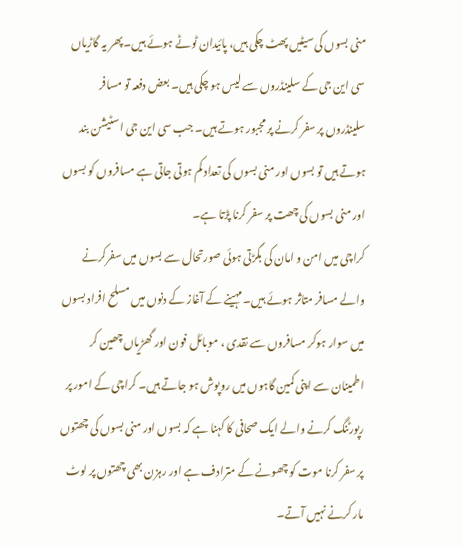منی بسوں کی سیٹیں پھٹ چکی ہیں، پائیدان ٹوٹے ہوئے ہیں۔ پھر یہ گاڑیاں سی این جی کے سلینڈروں سے لیس ہو چکی ہیں۔ بعض دفعہ تو مسافر سلینڈروں پر سفر کرنے پر مجبور ہوتے ہیں۔ جب سی این جی اسٹیشن بند ہوتے ہیں تو بسوں اور منی بسوں کی تعداد کم ہوتی جاتی ہے مسافروں کو بسوں اور منی بسوں کی چھت پر سفر کرنا پڑتا ہے۔
کراچی میں امن و امان کی بگڑتی ہوئی صورتحال سے بسوں میں سفرکرنے والے مسافر متاثر ہوئے ہیں۔ مہینے کے آغاز کے دنوں میں مسلح افراد بسوں میں سوار ہوکر مسافروں سے نقدی ، موبائل فون اور گھڑیاں چھین کر اطمینان سے اپنی کمین گاہوں میں روپوش ہو جاتے ہیں۔ کراچی کے امور پر رپورٹنگ کرنے والے ایک صحافی کا کہنا ہے کہ بسوں اور منی بسوں کی چھتوں پر سفر کرنا موت کو چھونے کے مترادف ہے اور رہزن بھی چھتوں پر لوٹ مار کرنے نہیں آتے۔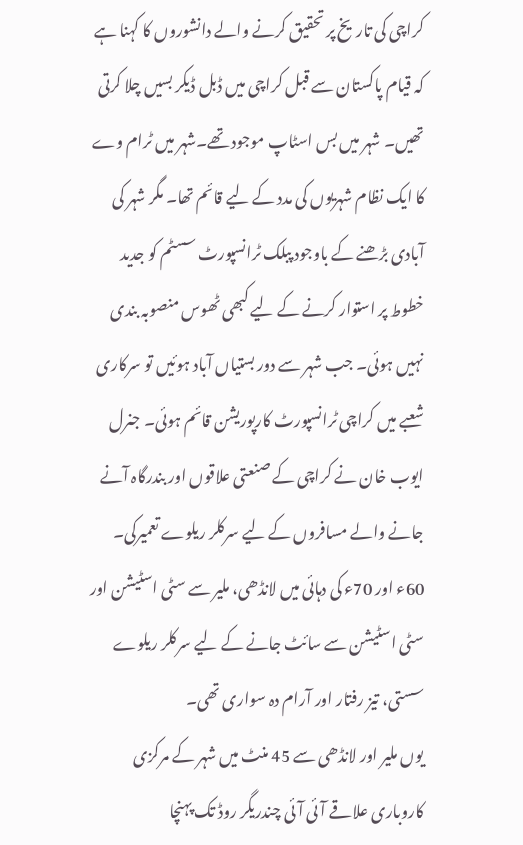کراچی کی تاریخ پر تحقیق کرنے والے دانشوروں کا کہنا ہے کہ قیام پاکستان سے قبل کراچی میں ڈبل ڈیکر بسیں چلا کرتی تھیں۔ شہر میں بس اسٹاپ موجود تھے۔شہر میں ٹرام وے کا ایک نظام شہریوں کی مدد کے لیے قائم تھا۔ مگر شہر کی آبادی بڑھنے کے باوجود پبلک ٹرانسپورٹ سسٹم کو جدید خطوط پر استوار کرنے کے لیے کبھی ٹھوس منصوبہ بندی نہیں ہوئی۔ جب شہر سے دور بستیاں آباد ہوئیں تو سرکاری شعبے میں کراچی ٹرانسپورٹ کارپوریشن قائم ہوئی۔ جنرل ایوب خان نے کراچی کے صنعتی علاقوں اور بندرگاہ آنے جانے والے مسافروں کے لیے سرکلر ریلوے تعمیرکی۔ 60ء اور 70ء کی دہائی میں لانڈھی، ملیر سے سٹی اسٹیشن اور سٹی اسٹیشن سے سائٹ جانے کے لیے سرکلر ریلوے سستی، تیز رفتار اور آرام دہ سواری تھی۔
یوں ملیر اور لانڈھی سے 45 منٹ میں شہر کے مرکزی کاروباری علاقے آئی آئی چندریگر روڈ تک پہنچا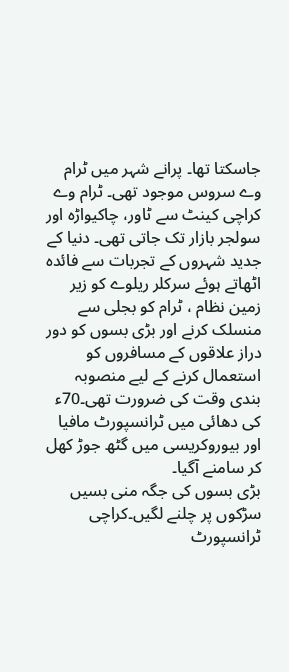جاسکتا تھا۔ پرانے شہر میں ٹرام وے سروس موجود تھی۔ ٹرام وے کراچی کینٹ سے ٹاور، چاکیواڑہ اور سولجر بازار تک جاتی تھی۔ دنیا کے جدید شہروں کے تجربات سے فائدہ اٹھاتے ہوئے سرکلر ریلوے کو زیر زمین نظام ، ٹرام کو بجلی سے منسلک کرنے اور بڑی بسوں کو دور دراز علاقوں کے مسافروں کو استعمال کرنے کے لیے منصوبہ بندی وقت کی ضرورت تھی۔70ء کی دھائی میں ٹرانسپورٹ مافیا اور بیوروکریسی میں گٹھ جوڑ کھل کر سامنے آگیا۔
بڑی بسوں کی جگہ منی بسیں سڑکوں پر چلنے لگیں۔کراچی ٹرانسپورٹ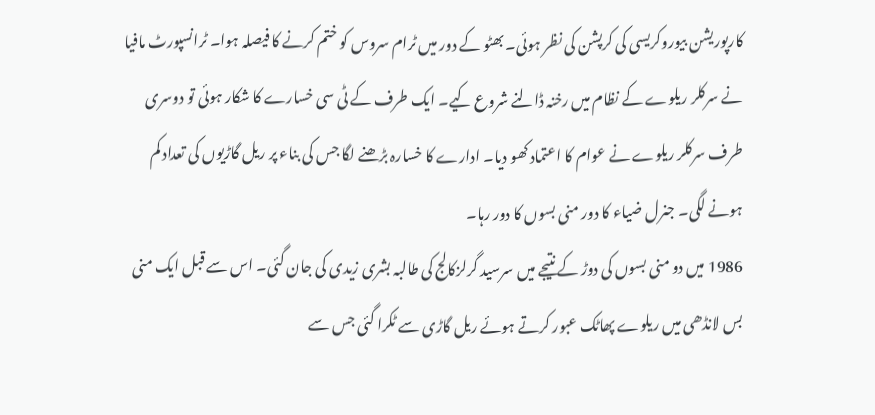کارپوریشن بیوروکریسی کی کرپشن کی نظر ہوئی۔ بھٹو کے دور میں ٹرام سروس کو ختم کرنے کا فیصلہ ہوا۔ ٹرانسپورٹ مافیا نے سرکلر ریلوے کے نظام میں رخنہ ڈالنے شروع کیے۔ ایک طرف کے ٹی سی خسارے کا شکار ہوئی تو دوسری طرف سرکلر ریلوے نے عوام کا اعتماد کھو دیا۔ ادارے کا خسارہ بڑھنے لگا جس کی بناء پر ریل گاڑیوں کی تعداد کم ہونے لگی۔ جنرل ضیاء کا دور منی بسوں کا دور رہا۔
1986 میں دو منی بسوں کی دوڑ کے نتیجے میں سرسید گرلزکالج کی طالبہ بشری زیدی کی جان گئی۔ اس سے قبل ایک منی بس لانڈھی میں ریلوے پھاٹک عبور کرتے ہوئے ریل گاڑی سے ٹکرا گئی جس سے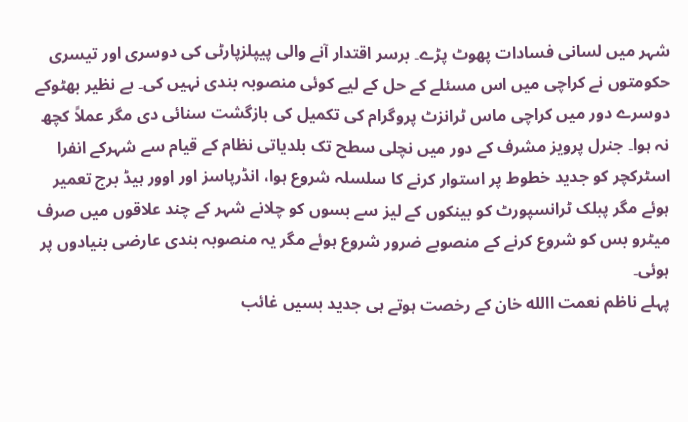شہر میں لسانی فسادات پھوٹ پڑے۔ برسر اقتدار آنے والی پیپلزپارٹی کی دوسری اور تیسری حکومتوں نے کراچی میں اس مسئلے کے حل کے لیے کوئی منصوبہ بندی نہیں کی۔ بے نظیر بھٹوکے دوسرے دور میں کراچی ماس ٹرانزٹ پروگرام کی تکمیل کی بازگشت سنائی دی مگر عملاً کچھ نہ ہوا۔ جنرل پرویز مشرف کے دور میں نچلی سطح تک بلدیاتی نظام کے قیام سے شہرکے انفرا اسٹرکچر کو جدید خطوط پر استوار کرنے کا سلسلہ شروع ہوا، انڈرپاسز اور اوور ہیڈ برج تعمیر ہوئے مگر پبلک ٹرانسپورٹ کو بینکوں کے لیز سے بسوں کو چلانے شہر کے چند علاقوں میں صرف میٹرو بس کو شروع کرنے کے منصوبے ضرور شروع ہوئے مگر یہ منصوبہ بندی عارضی بنیادوں پر ہوئی۔
پہلے ناظم نعمت االله خان کے رخصت ہوتے ہی جدید بسیں غائب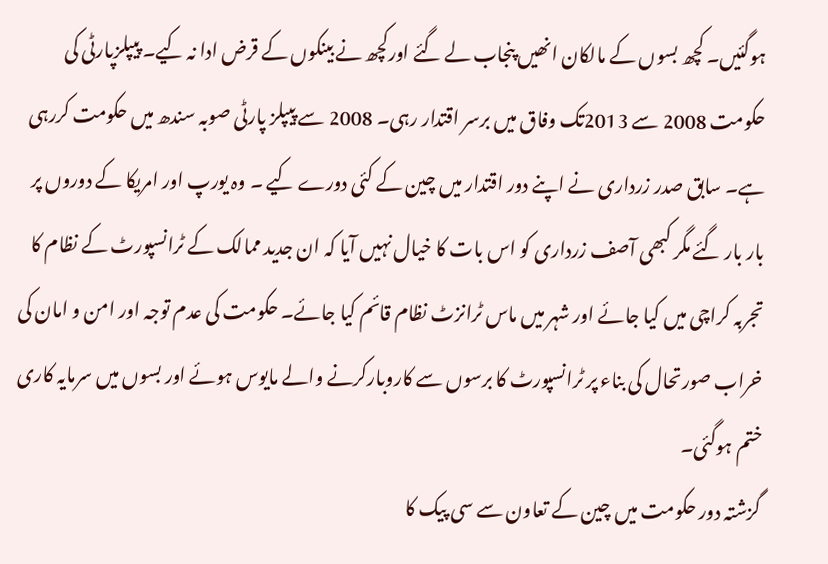ہوگئیں۔ کچھ بسوں کے مالکان انھیں پنجاب لے گئے اورکچھ نے بینکوں کے قرض ادا نہ کیے۔ پیپلزپارٹی کی حکومت 2008 سے 2013تک وفاق میں برسر اقتدار رہی۔ 2008 سے پیپلز پارٹی صوبہ سندھ میں حکومت کررہی ہے۔ سابق صدر زرداری نے اپنے دور اقتدار میں چین کے کئی دورے کیے ۔ وہ یورپ اور امریکا کے دوروں پر بار بار گئے مگر کبھی آصف زرداری کو اس بات کا خیال نہیں آیا کہ ان جدید ممالک کے ٹرانسپورٹ کے نظام کا تجربہ کراچی میں کیا جائے اور شہر میں ماس ٹرانزٹ نظام قائم کیا جائے۔ حکومت کی عدم توجہ اور امن و امان کی خراب صورتحال کی بناء پر ٹرانسپورٹ کا برسوں سے کاروبارکرنے والے مایوس ہوئے اور بسوں میں سرمایہ کاری ختم ہوگئی۔
گزشتہ دور حکومت میں چین کے تعاون سے سی پیک کا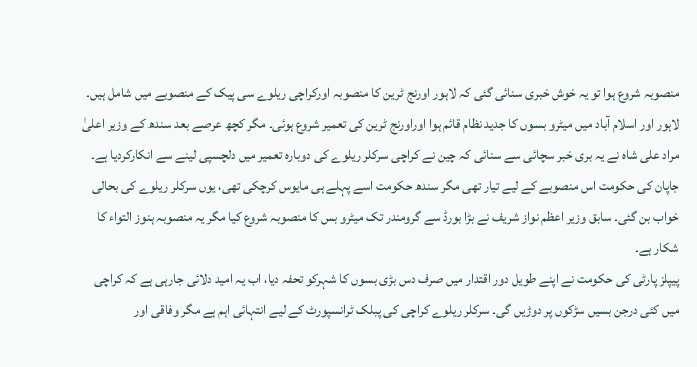منصوبہ شروع ہوا تو یہ خوش خبری سنائی گئی کہ لاہور اورنج ٹرین کا منصوبہ اورکراچی ریلوے سی پیک کے منصوبے میں شامل ہیں۔ لاہور اور اسلام آباد میں میٹرو بسوں کا جدید نظام قائم ہوا اوراورنج ٹرین کی تعمیر شروع ہوئی۔ مگر کچھ عرصے بعد سندھ کے وزیر اعلیٰ مراد علی شاہ نے یہ بری خبر سچائی سے سنائی کہ چین نے کراچی سرکلر ریلوے کی دوبارہ تعمیر میں دلچسپی لینے سے انکارکردیا ہے۔ جاپان کی حکومت اس منصوبے کے لیے تیار تھی مگر سندھ حکومت اسے پہلے ہی مایوس کرچکی تھی، یوں سرکلر ریلوے کی بحالی خواب بن گئی۔ سابق وزیر اعظم نواز شریف نے بڑا بورڈ سے گرومندر تک میٹرو بس کا منصوبہ شروع کیا مگر یہ منصوبہ ہنوز التواء کا شکار ہے۔
پیپلز پارٹی کی حکومت نے اپنے طویل دور اقتدار میں صرف دس بڑی بسوں کا شہرکو تحفہ دیا، اب یہ امید دلائی جارہی ہے کہ کراچی میں کئی درجن بسیں سڑکوں پر دوڑیں گی۔ سرکلر ریلوے کراچی کی پبلک ٹرانسپورٹ کے لیے انتہائی اہم ہے مگر وفاقی اور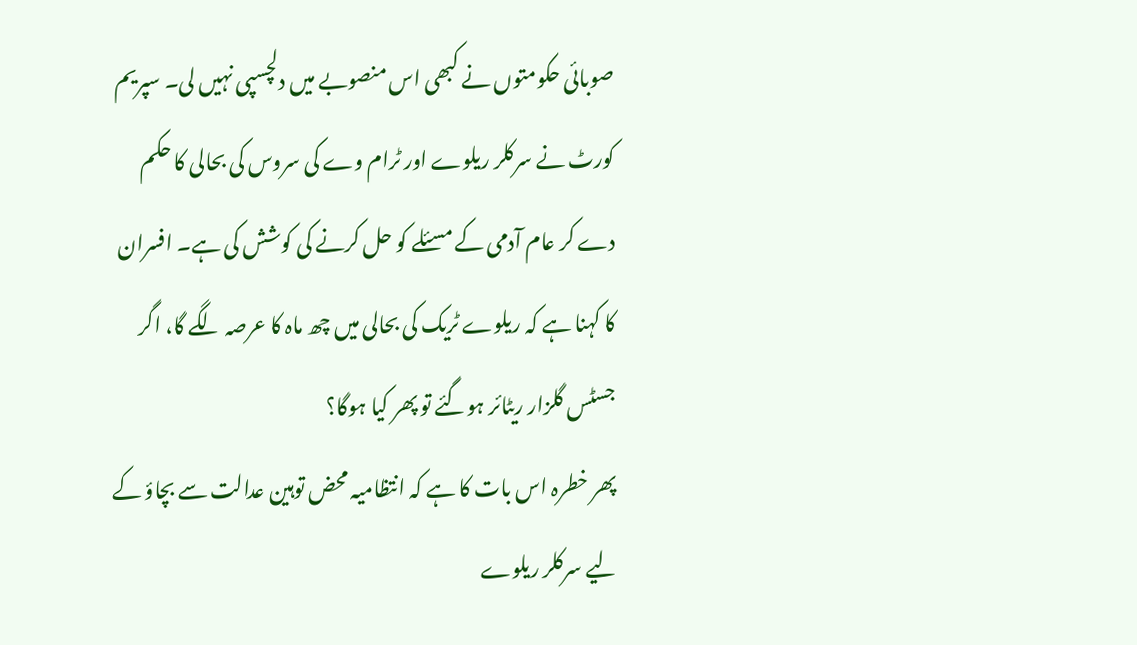صوبائی حکومتوں نے کبھی اس منصوبے میں دلچسپی نہیں لی۔ سپریم کورٹ نے سرکلر ریلوے اور ٹرام وے کی سروس کی بحالی کا حکم دے کر عام آدمی کے مسئلے کو حل کرنے کی کوشش کی ہے۔ افسران کا کہنا ہے کہ ریلوے ٹریک کی بحالی میں چھ ماہ کا عرصہ لگے گا، اگر جسٹس گلزار ریٹائر ہوگئے تو پھر کیا ہوگا؟
پھر خطرہ اس بات کا ہے کہ انتظامیہ محض توہین عدالت سے بچاؤ کے لیے سرکلر ریلوے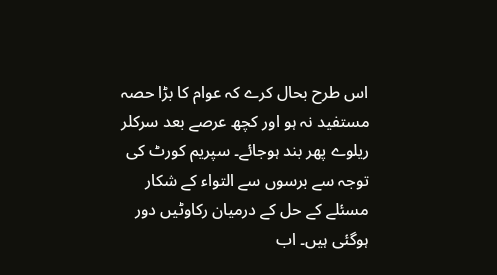اس طرح بحال کرے کہ عوام کا بڑا حصہ مستفید نہ ہو اور کچھ عرصے بعد سرکلر ریلوے پھر بند ہوجائے۔ سپریم کورٹ کی توجہ سے برسوں سے التواء کے شکار مسئلے کے حل کے درمیان رکاوٹیں دور ہوگئی ہیں۔ اب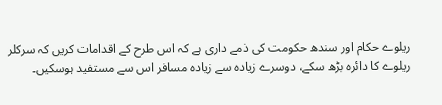ریلوے حکام اور سندھ حکومت کی ذمے داری ہے کہ اس طرح کے اقدامات کریں کہ سرکلر ریلوے کا دائرہ بڑھ سکے، دوسرے زیادہ سے زیادہ مسافر اس سے مستفید ہوسکیں۔